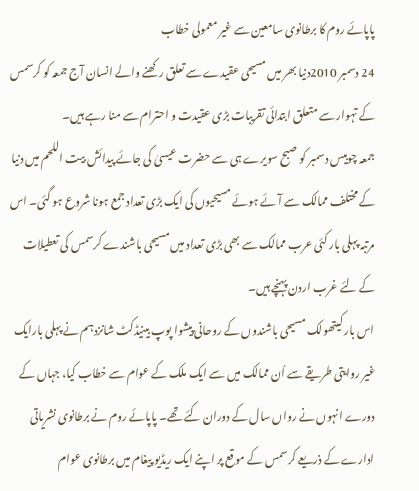پاپائے روم کا برطانوی سامعین سے غیر معمولی خطاب
24 دسمبر 2010دنیا بھر میں مسیحی عقیدے سے تعلق رکھنے والے انسان آج جمعہ کو کرسمس کے تہوار سے متعلق ابتدائی تقریبات بڑی عقیدت و احترام سے منا رہے ہیں۔
جمعہ چوبیس دسمبر کو صبح سویرے ہی سے حضرت عیسیٰ کی جائے پیدائش بیت اللحم میں دنیا کے مختلف ممالک سے آئے ہوئے مسیحیوں کی ایک بڑی تعداد جمع ہونا شروع ہو گئی۔ اس مرتبہ پہلی بار کئی عرب ممالک سے بھی بڑی تعداد میں مسیحی باشندے کرسمس کی تعطیلات کے لئے غرب اردن پہنچے ہیں۔
اس بار کیتھولک مسیحی باشندوں کے روحانی پیشوا پوپ بینیڈکٹ شانزدہم نے پہلی بارایک غیر روایتی طریقے سے اُن ممالک میں سے ایک ملک کے عوام سے خطاب کیا، جہاں کے دورے انہوں نے رواں سال کے دوران کئے تھے۔ پاپائے روم نے برطانوی نشریاتی ادارے کے ذریعے کرسمس کے موقع پر اپنے ایک ریڈیو پیغام میں برطانوی عوام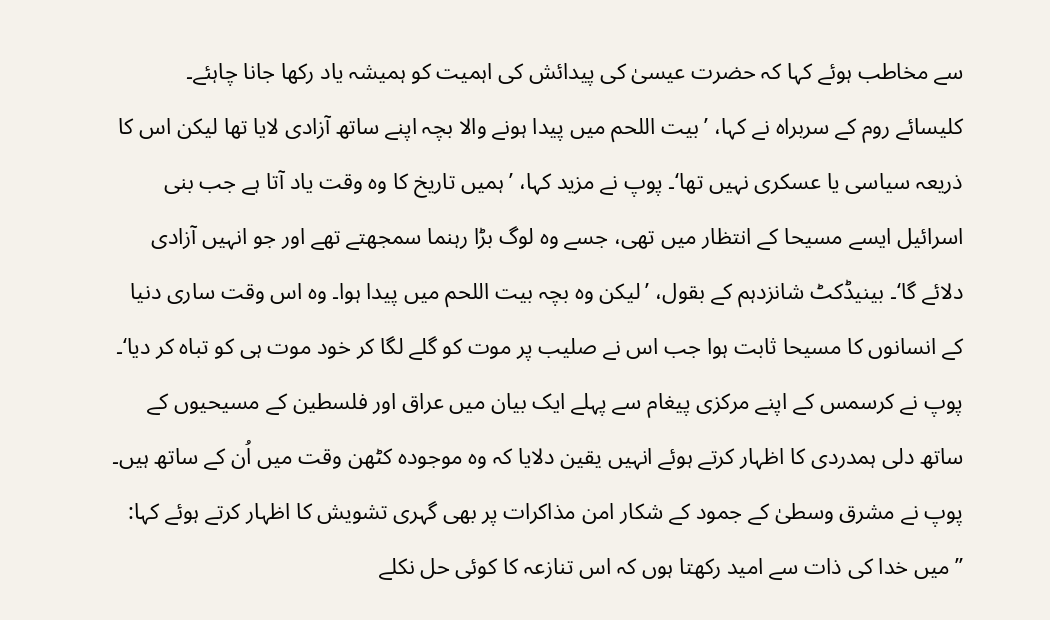سے مخاطب ہوئے کہا کہ حضرت عیسیٰ کی پیدائش کی اہمیت کو ہمیشہ یاد رکھا جانا چاہئے۔
کلیسائے روم کے سربراہ نے کہا، ’بیت اللحم میں پیدا ہونے والا بچہ اپنے ساتھ آزادی لایا تھا لیکن اس کا ذریعہ سیاسی یا عسکری نہیں تھا‘۔ پوپ نے مزید کہا، ’ہمیں تاریخ کا وہ وقت یاد آتا ہے جب بنی اسرائیل ایسے مسیحا کے انتظار میں تھی، جسے وہ لوگ بڑا رہنما سمجھتے تھے اور جو انہیں آزادی دلائے گا‘۔ بینیڈکٹ شانزدہم کے بقول، ’لیکن وہ بچہ بیت اللحم میں پیدا ہوا۔ وہ اس وقت ساری دنیا کے انسانوں کا مسیحا ثابت ہوا جب اس نے صلیب پر موت کو گلے لگا کر خود موت ہی کو تباہ کر دیا‘۔
پوپ نے کرسمس کے اپنے مرکزی پیغام سے پہلے ایک بیان میں عراق اور فلسطین کے مسیحیوں کے ساتھ دلی ہمدردی کا اظہار کرتے ہوئے انہیں یقین دلایا کہ وہ موجودہ کٹھن وقت میں اُن کے ساتھ ہیں۔ پوپ نے مشرق وسطیٰ کے جمود کے شکار امن مذاکرات پر بھی گہری تشویش کا اظہار کرتے ہوئے کہا: ’’میں خدا کی ذات سے امید رکھتا ہوں کہ اس تنازعہ کا کوئی حل نکلے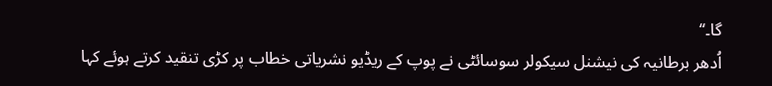گا۔‘‘
اُدھر برطانیہ کی نیشنل سیکولر سوسائٹی نے پوپ کے ریڈیو نشریاتی خطاب پر کڑی تنقید کرتے ہوئے کہا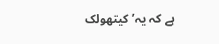ہے کہ یہ’ کیتھولک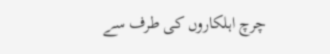چرچ اہلکاروں کی طرف سے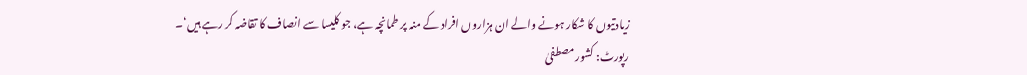زیادتیوں کا شکار ہونے والے ان ہزاروں افراد کے منہ پر طمانچہ ہے، جو کلیسا سے انصاف کا تقاضہ کر رہے ہیں‘۔
رپورٹ: کشور مصطفیٰ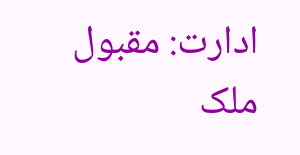ادارت: مقبول ملک